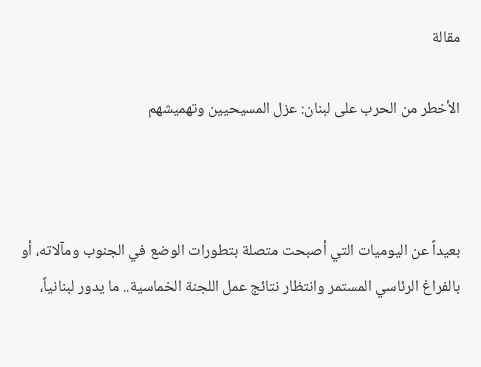مقالة

الأخطر من الحرب على لبنان: عزل المسيحيين وتهميشهم



بعيداً عن اليوميات التي أصبحت متصلة بتطورات الوضع في الجنوب ومآلاته، أو بالفراغ الرئاسي المستمر وانتظار نتائج عمل اللجنة الخماسية.. ما يدور لبنانياً،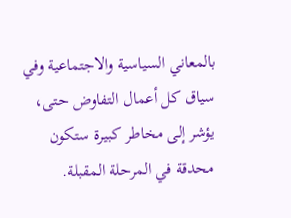بالمعاني السياسية والاجتماعية وفي سياق كل أعمال التفاوض حتى، يؤشر إلى مخاطر كبيرة ستكون محدقة في المرحلة المقبلة.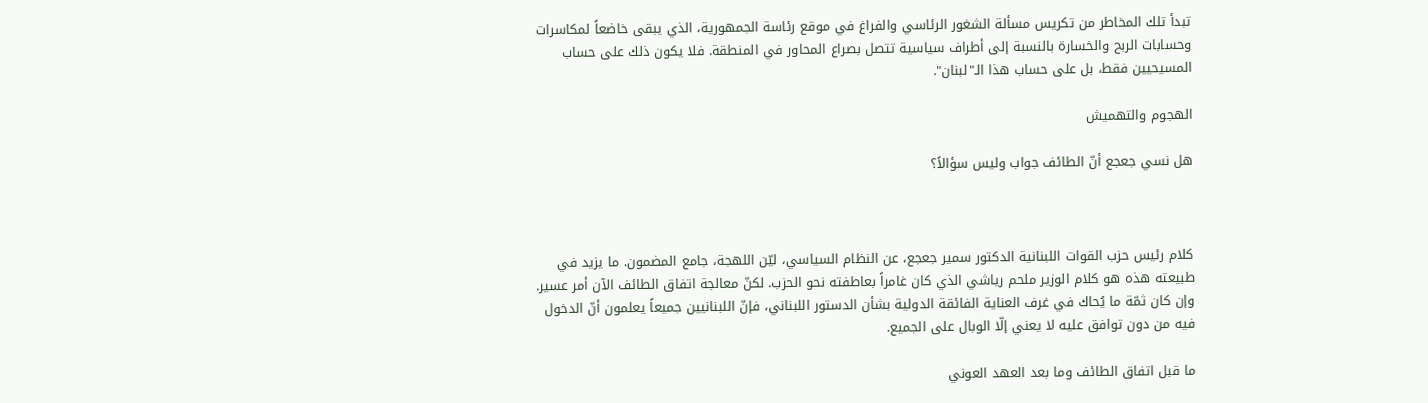تبدأ تلك المخاطر من تكريس مسألة الشغور الرئاسي والفراغ في موقع رئاسة الجمهورية، الذي يبقى خاضعاً لمكاسرات وحسابات الربح والخسارة بالنسبة إلى أطراف سياسية تتصل بصراع المحاور في المنطقة. فلا يكون ذلك على حساب المسيحيين فقط، بل على حساب هذا الـ"لبنان".

الهجوم والتهميش

هل نسي جعجع أنّ الطائف جواب وليس سؤالاً؟



كلام رئيس حزب القوات اللبنانية الدكتور سمير جعجع، عن النظام السياسي، ليّن اللهجة، جامع المضمون. ما يزيد في طبيعته هذه هو كلام الوزير ملحم رياشي الذي كان غامراً بعاطفته نحو الحزب. لكنّ معالجة اتفاق الطائف الآن أمر عسير. وإن كان ثمّة ما يُحاك في غرف العناية الفائقة الدولية بشأن الدستور اللبناني، فإنّ اللبنانيين جميعاً يعلمون أنّ الدخول فيه من دون توافق عليه لا يعني إلّا الوبال على الجميع.

ما قبل اتفاق الطائف وما بعد العهد العوني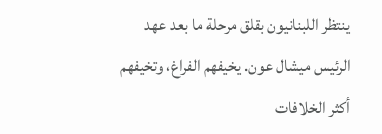ينتظر اللبنانيون بقلق مرحلة ما بعد عهد الرئيس ميشال عون. يخيفهم الفراغ، وتخيفهم أكثر الخلافات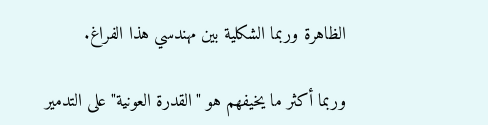الظاهرة وربما الشكلية بين مهندسي هذا الفراغ.

وربما أكثر ما يخيفهم هو "القدرة العونية" على التدمير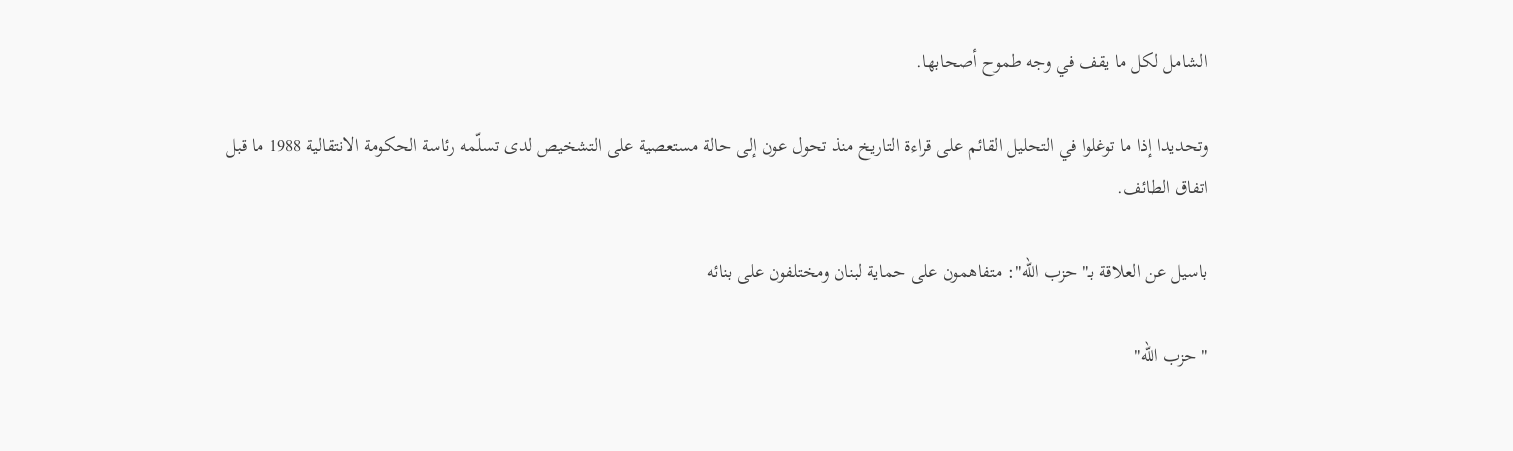الشامل لكل ما يقف في وجه طموح أصحابها.

وتحديدا إذا ما توغلوا في التحليل القائم على قراءة التاريخ منذ تحول عون إلى حالة مستعصية على التشخيص لدى تسلّمه رئاسة الحكومة الانتقالية 1988 ما قبل اتفاق الطائف.

باسيل عن العلاقة بـ"حزب الله": متفاهمون على حماية لبنان ومختلفون على بنائه

"حزب الله"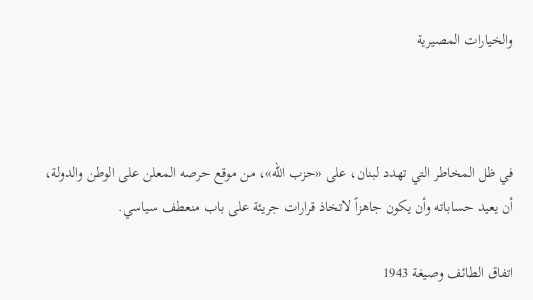والخيارات المصيرية



في ظل المخاطر التي تهدد لبنان، على «حزب الله»، من موقع حرصه المعلن على الوطن والدولة، أن يعيد حساباته وأن يكون جاهزاً لاتخاذ قرارات جريئة على باب منعطف سياسي.

اتفاق الطائف وصيغة 1943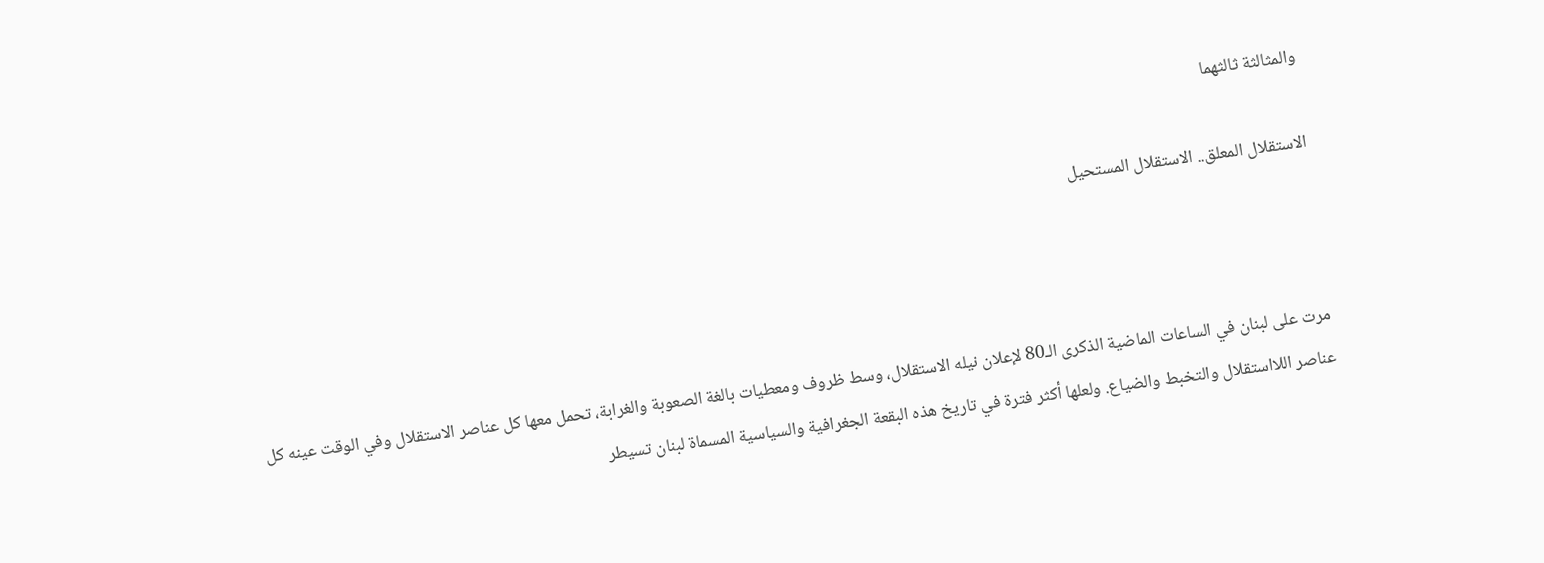والمثالثة ثالثهما

الاستقلال المعلق.. الاستقلال المستحيل



مرت على لبنان في الساعات الماضية الذكرى الـ80 لإعلان نيله الاستقلال، وسط ظروف ومعطيات بالغة الصعوبة والغرابة، تحمل معها كل عناصر الاستقلال وفي الوقت عينه كل عناصر اللااستقلال والتخبط والضياع. ولعلها أكثر فترة في تاريخ هذه البقعة الجغرافية والسياسية المسماة لبنان تسيطر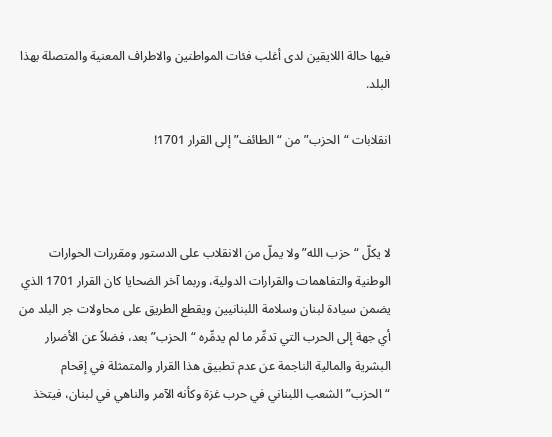فيها حالة اللايقين لدى أغلب فئات المواطنين والاطراف المعنية والمتصلة بهذا البلد.

انقلابات “الحزب” من “الطائف” إلى القرار 1701!



لا يكلّ “حزب الله” ولا يملّ من الانقلاب على الدستور ومقررات الحوارات الوطنية والتفاهمات والقرارات الدولية، وربما آخر الضحايا كان القرار 1701 الذي يضمن سيادة لبنان وسلامة اللبنانيين ويقطع الطريق على محاولات جر البلد من أي جهة إلى الحرب التي تدمِّر ما لم يدمِّره “الحزب” بعد، فضلاً عن الأضرار البشرية والمالية الناجمة عن عدم تطبيق هذا القرار والمتمثلة في إقحام “الحزب” الشعب اللبناني في حرب غزة وكأنه الآمر والناهي في لبنان، فيتخذ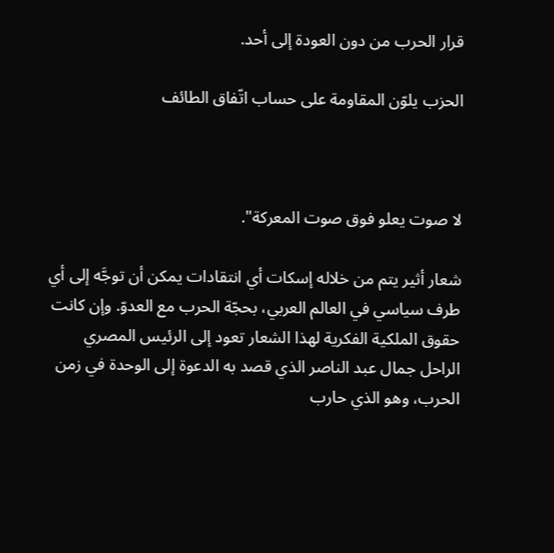قرار الحرب من دون العودة إلى أحد.

الحزب يلوّن المقاومة على حساب اتّفاق الطائف



لا صوت يعلو فوق صوت المعركة".

شعار أثير يتم من خلاله إسكات أي انتقادات يمكن أن توجَّه إلى أي طرف سياسي في العالم العربي، بحجّة الحرب مع العدوّ. وإن كانت حقوق الملكية الفكرية لهذا الشعار تعود إلى الرئيس المصري الراحل جمال عبد الناصر الذي قصد به الدعوة إلى الوحدة في زمن الحرب، وهو الذي حارب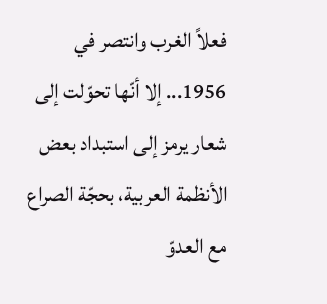فعلاً الغرب وانتصر في 1956... إلا أنّها تحوّلت إلى شعار يرمز إلى استبداد بعض الأنظمة العربية، بحجّة الصراع مع العدوّ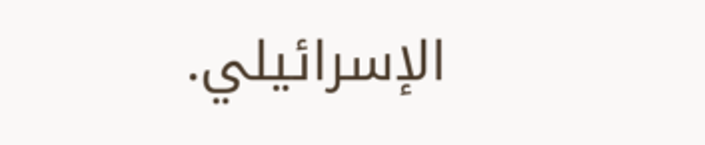الإسرائيلي.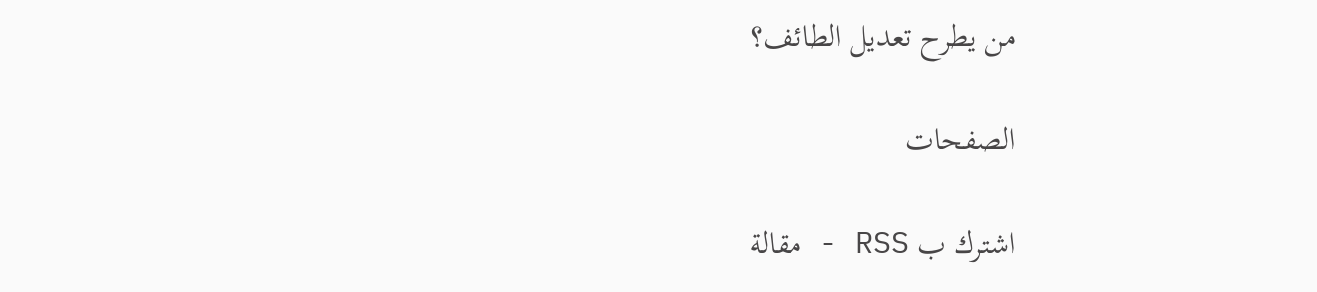من يطرح تعديل الطائف؟

الصفحات

اشترك ب RSS - مقالة